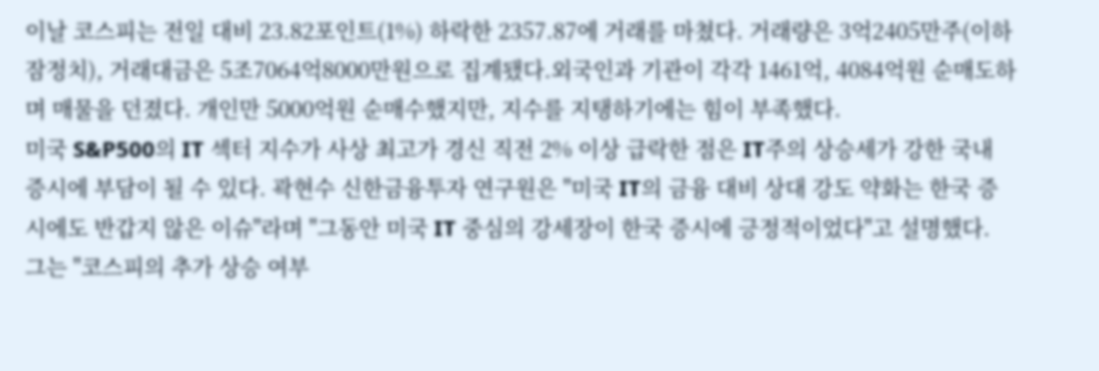이날 코스피는 전일 대비 23.82포인트(1%) 하락한 2357.87에 거래를 마쳤다. 거래량은 3억2405만주(이하 잠정치), 거래대금은 5조7064억8000만원으로 집계됐다.외국인과 기관이 각각 1461억, 4084억원 순매도하며 매물을 던졌다. 개인만 5000억원 순매수했지만, 지수를 지탱하기에는 힘이 부족했다.
미국 S&P500의 IT 섹터 지수가 사상 최고가 경신 직전 2% 이상 급락한 점은 IT주의 상승세가 강한 국내 증시에 부담이 될 수 있다. 곽현수 신한금융투자 연구원은 "미국 IT의 금융 대비 상대 강도 약화는 한국 증시에도 반갑지 않은 이슈"라며 "그동안 미국 IT 중심의 강세장이 한국 증시에 긍정적이었다"고 설명했다.
그는 "코스피의 추가 상승 여부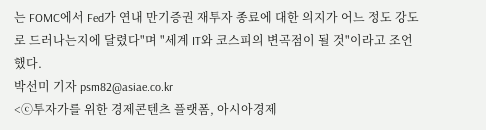는 FOMC에서 Fed가 연내 만기증권 재투자 종료에 대한 의지가 어느 정도 강도로 드러나는지에 달렸다"며 "세계 IT와 코스피의 변곡점이 될 것"이라고 조언했다.
박선미 기자 psm82@asiae.co.kr
<ⓒ투자가를 위한 경제콘텐츠 플랫폼, 아시아경제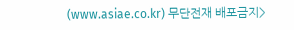(www.asiae.co.kr) 무단전재 배포금지>